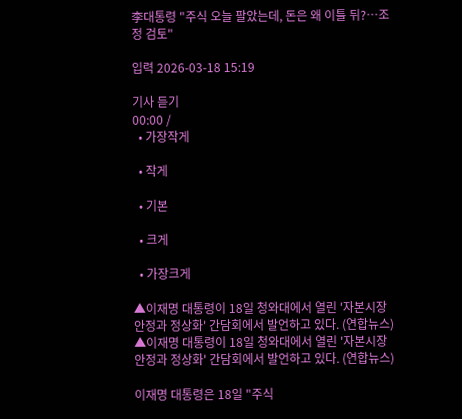李대통령 "주식 오늘 팔았는데, 돈은 왜 이틀 뒤?…조정 검토"

입력 2026-03-18 15:19

기사 듣기
00:00 /
  • 가장작게

  • 작게

  • 기본

  • 크게

  • 가장크게

▲이재명 대통령이 18일 청와대에서 열린 '자본시장 안정과 정상화' 간담회에서 발언하고 있다. (연합뉴스)
▲이재명 대통령이 18일 청와대에서 열린 '자본시장 안정과 정상화' 간담회에서 발언하고 있다. (연합뉴스)

이재명 대통령은 18일 "주식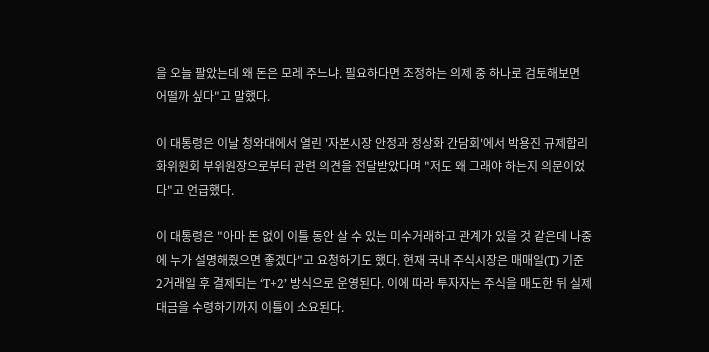을 오늘 팔았는데 왜 돈은 모레 주느냐. 필요하다면 조정하는 의제 중 하나로 검토해보면 어떨까 싶다"고 말했다.

이 대통령은 이날 청와대에서 열린 '자본시장 안정과 정상화 간담회'에서 박용진 규제합리화위원회 부위원장으로부터 관련 의견을 전달받았다며 "저도 왜 그래야 하는지 의문이었다"고 언급했다.

이 대통령은 "아마 돈 없이 이틀 동안 살 수 있는 미수거래하고 관계가 있을 것 같은데 나중에 누가 설명해줬으면 좋겠다"고 요청하기도 했다. 현재 국내 주식시장은 매매일(T) 기준 2거래일 후 결제되는 ‘T+2’ 방식으로 운영된다. 이에 따라 투자자는 주식을 매도한 뒤 실제 대금을 수령하기까지 이틀이 소요된다.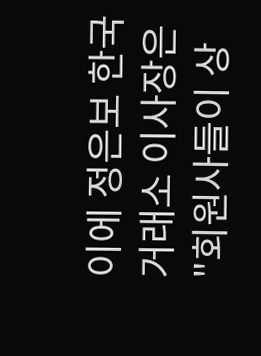이에 정은보 한국거래소 이사장은 "회원사들이 상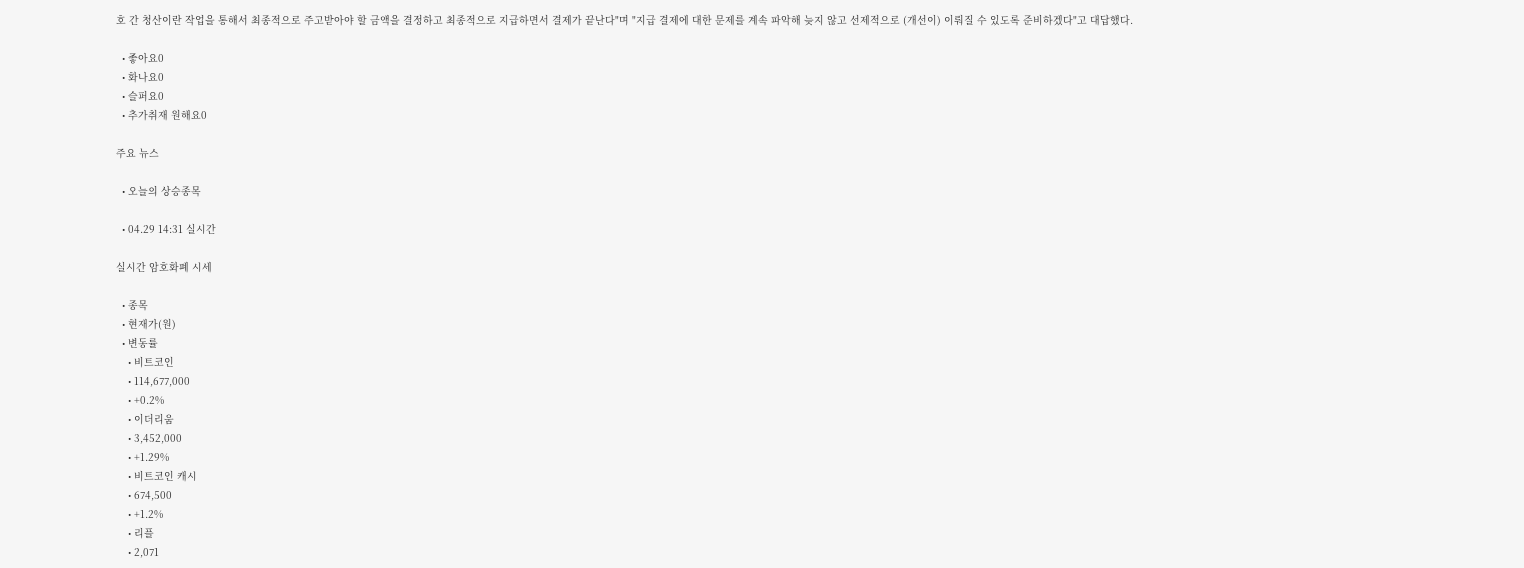호 간 청산이란 작업을 통해서 최종적으로 주고받아야 할 금액을 결정하고 최종적으로 지급하면서 결제가 끝난다"며 "지급 결제에 대한 문제를 계속 파악해 늦지 않고 선제적으로 (개선이) 이뤄질 수 있도록 준비하겠다"고 대답했다.

  • 좋아요0
  • 화나요0
  • 슬퍼요0
  • 추가취재 원해요0

주요 뉴스

  • 오늘의 상승종목

  • 04.29 14:31 실시간

실시간 암호화폐 시세

  • 종목
  • 현재가(원)
  • 변동률
    • 비트코인
    • 114,677,000
    • +0.2%
    • 이더리움
    • 3,452,000
    • +1.29%
    • 비트코인 캐시
    • 674,500
    • +1.2%
    • 리플
    • 2,071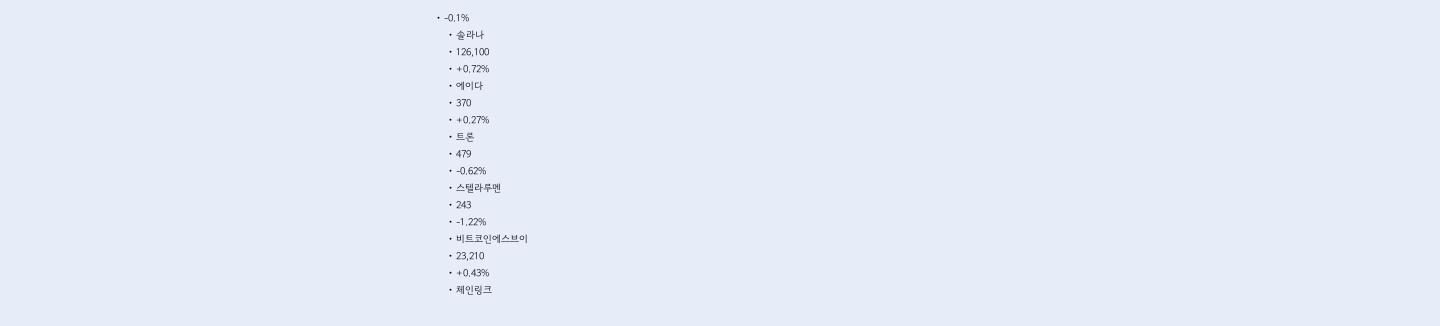• -0.1%
    • 솔라나
    • 126,100
    • +0.72%
    • 에이다
    • 370
    • +0.27%
    • 트론
    • 479
    • -0.62%
    • 스텔라루멘
    • 243
    • -1.22%
    • 비트코인에스브이
    • 23,210
    • +0.43%
    • 체인링크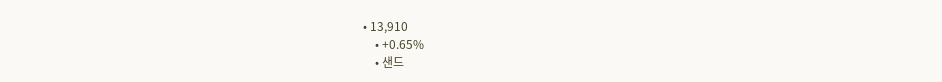• 13,910
    • +0.65%
    • 샌드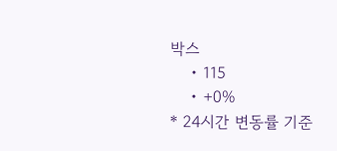박스
    • 115
    • +0%
* 24시간 변동률 기준